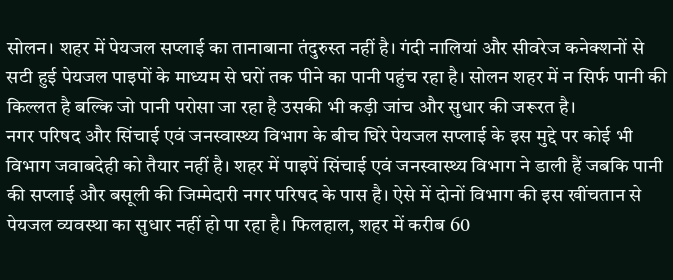सोलन। शहर में पेयजल सप्लाई का तानाबाना तंदुरुस्त नहीं है। गंदी नालियां और सीवरेज कनेक्शनों से सटी हुई पेयजल पाइपों के माध्यम से घरों तक पीने का पानी पहुंच रहा है। सोलन शहर में न सिर्फ पानी की किल्लत है बल्कि जो पानी परोसा जा रहा है उसकी भी कड़ी जांच और सुधार की जरूरत है।
नगर परिषद और सिंचाई एवं जनस्वास्थ्य विभाग के बीच घिरे पेयजल सप्लाई के इस मुद्दे पर कोई भी विभाग जवाबदेही को तैयार नहीं है। शहर में पाइपें सिंचाई एवं जनस्वास्थ्य विभाग ने डाली हैं जबकि पानी की सप्लाई और बसूली की जिम्मेदारी नगर परिषद के पास है। ऐसे में दोनों विभाग की इस खींचतान से पेयजल व्यवस्था का सुधार नहीं हो पा रहा है। फिलहाल, शहर में करीब 60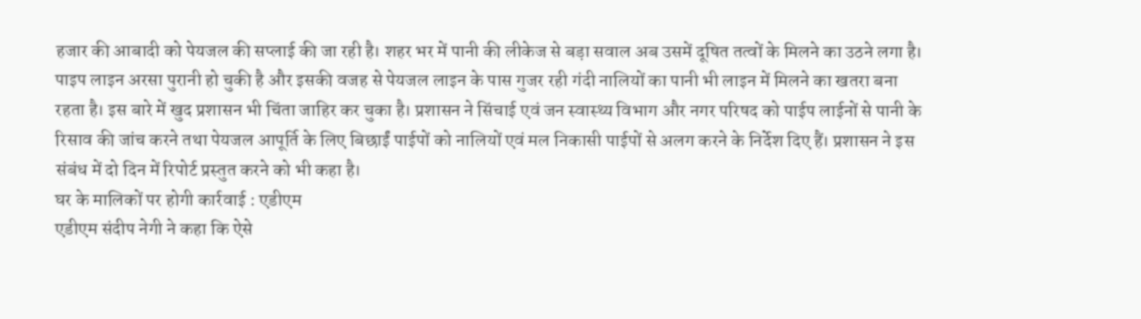हजार की आबादी को पेयजल की सप्लाई की जा रही है। शहर भर में पानी की लीकेज से बड़ा सवाल अब उसमें दूषित तत्वों के मिलने का उठने लगा है। पाइप लाइन अरसा पुरानी हो चुकी है और इसकी वजह से पेयजल लाइन के पास गुजर रही गंदी नालियों का पानी भी लाइन में मिलने का खतरा बना रहता है। इस बारे में खुद प्रशासन भी चिंता जाहिर कर चुका है। प्रशासन ने सिंचाई एवं जन स्वास्थ्य विभाग और नगर परिषद को पाईप लाईनों से पानी के रिसाव की जांच करने तथा पेयजल आपूर्ति के लिए बिछाईं पाईपों को नालियों एवं मल निकासी पाईपों से अलग करने के निर्देश दिए हैं। प्रशासन ने इस संबंध में दो दिन में रिपोर्ट प्रस्तुत करने को भी कहा है।
घर के मालिकों पर होगी कार्रवाई : एडीएम
एडीएम संदीप नेगी ने कहा कि ऐसे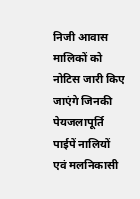निजी आवास मालिकों को नोटिस जारी किए जाएंगे जिनकी पेयजलापूर्ति पाईपें नालियों एवं मलनिकासी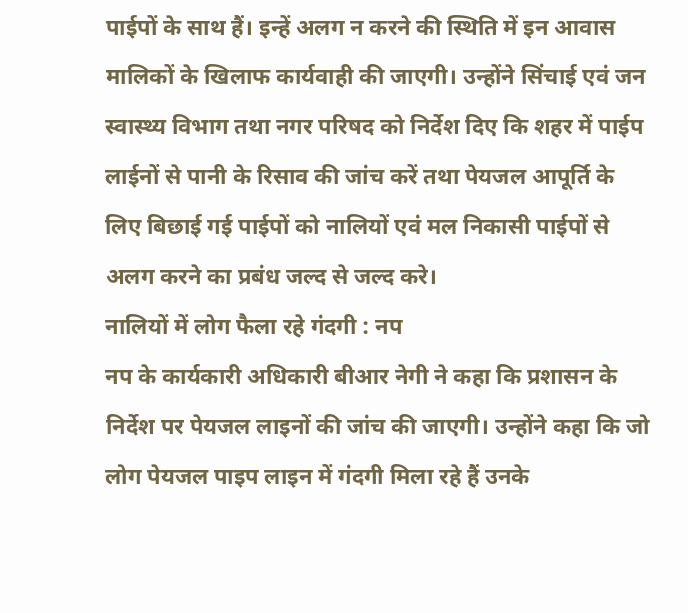पाईपों के साथ हैं। इन्हें अलग न करने की स्थिति में इन आवास मालिकों के खिलाफ कार्यवाही की जाएगी। उन्होंने सिंचाई एवं जन स्वास्थ्य विभाग तथा नगर परिषद को निर्देश दिए कि शहर में पाईप लाईनों से पानी के रिसाव की जांच करें तथा पेयजल आपूर्ति के लिए बिछाई गई पाईपों को नालियों एवं मल निकासी पाईपों से अलग करने का प्रबंध जल्द से जल्द करे।
नालियों में लोग फैला रहे गंदगी : नप
नप के कार्यकारी अधिकारी बीआर नेगी ने कहा कि प्रशासन के निर्देश पर पेयजल लाइनों की जांच की जाएगी। उन्होंने कहा कि जो लोग पेयजल पाइप लाइन में गंदगी मिला रहे हैं उनके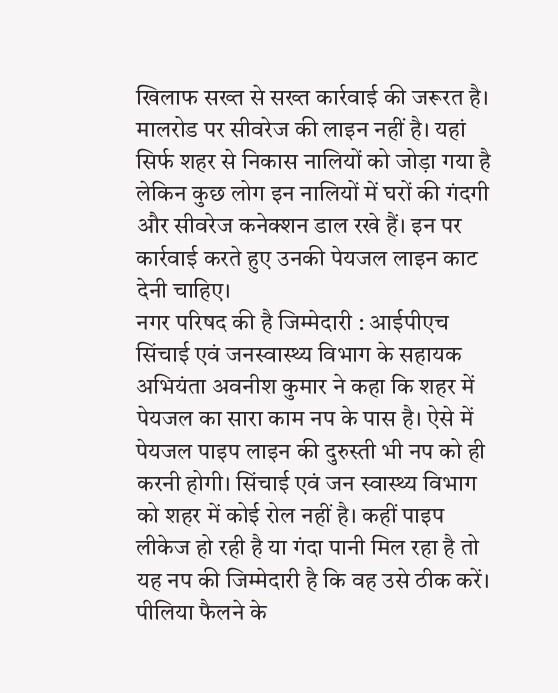खिलाफ सख्त से सख्त कार्रवाई की जरूरत है। मालरोड पर सीवरेज की लाइन नहीं है। यहां सिर्फ शहर से निकास नालियों को जोड़ा गया है लेकिन कुछ लोग इन नालियों में घरों की गंदगी और सीवरेज कनेक्शन डाल रखे हैं। इन पर कार्रवाई करते हुए उनकी पेयजल लाइन काट देनी चाहिए।
नगर परिषद की है जिम्मेदारी : आईपीएच
सिंचाई एवं जनस्वास्थ्य विभाग के सहायक अभियंता अवनीश कुमार ने कहा कि शहर में पेयजल का सारा काम नप के पास है। ऐसे में पेयजल पाइप लाइन की दुरुस्ती भी नप को ही करनी होगी। सिंचाई एवं जन स्वास्थ्य विभाग को शहर में कोई रोल नहीं है। कहीं पाइप लीकेज हो रही है या गंदा पानी मिल रहा है तो यह नप की जिम्मेदारी है कि वह उसे ठीक करें।
पीलिया फैलने के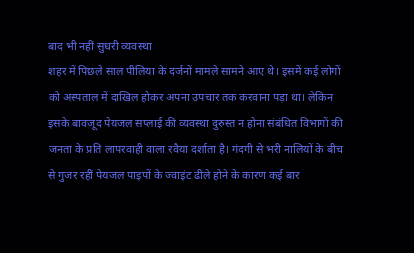बाद भी नहीं सुधरी व्यवस्था
शहर में पिछले साल पीलिया के दर्जनों मामले सामने आए थे। इसमें कई लोगों को अस्पताल में दाखिल होकर अपना उपचार तक करवाना पड़ा था। लेकिन इसके बावजूद पेयजल सप्लाई की व्यवस्था दुरुस्त न होना संबंधित विभागों की जनता के प्रति लापरवाही वाला रवैया दर्शाता है। गंदगी से भरी नालियों के बीच से गुजर रहीं पेयजल पाइपों के ज्वाइंट ढीले होने के कारण कई बार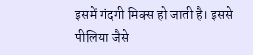इसमें गंदगी मिक्स हो जाती है। इससे पीलिया जैसे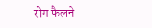रोग फैलने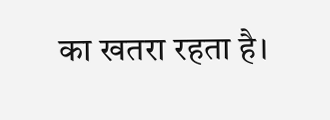का खतरा रहता है।